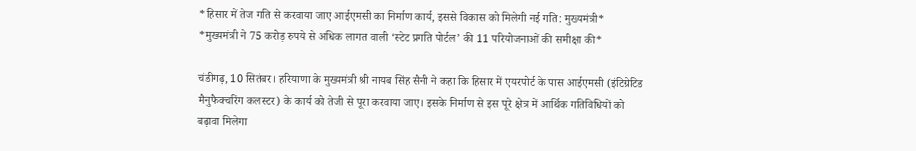*हिसार में तेज गति से करवाया जाए आईएमसी का निर्माण कार्य, इससे विकास को मिलेगी नई गति: मुख्यमंत्री*
*मुख्यमंत्री ने 75 करोड़ रुपये से अधिक लागत वाली ‘स्टेट प्रगति पोर्टल’ की 11 परियोजनाओं की समीक्षा की*

चंडीगढ़, 10 सितंबर। हरियाणा के मुख्यमंत्री श्री नायब सिंह सैनी ने कहा कि हिसार में एयरपोर्ट के पास आईएमसी (इंटिग्रेटिड मैनुफैक्चरिंग कलस्टर) के कार्य को तेजी से पूरा करवाया जाए। इसके निर्माण से इस पूरे क्षेत्र में आर्थिक गतिविधियों को बढ़ावा मिलेगा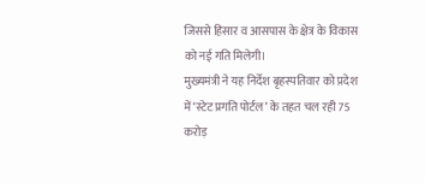जिससे हिसार व आसपास के क्षेत्र के विकास को नई गति मिलेगी।
मुख्यमंत्री ने यह निर्देश बृहस्पतिवार को प्रदेश में ‘स्टेट प्रगति पोर्टल’ के तहत चल रही 75 करोड़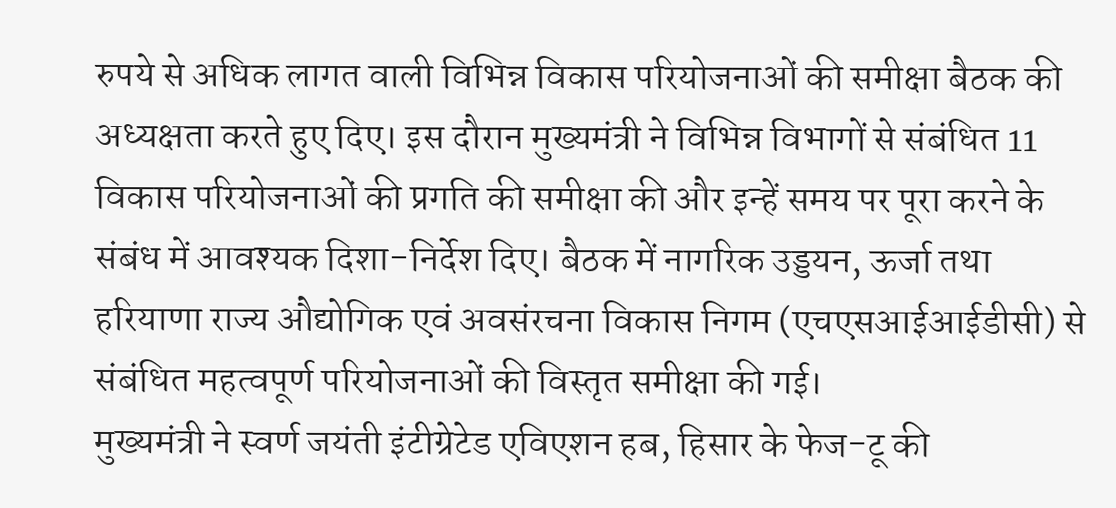रुपये से अधिक लागत वाली विभिन्न विकास परियोजनाओं की समीक्षा बैठक की अध्यक्षता करते हुए दिए। इस दौरान मुख्यमंत्री ने विभिन्न विभागों से संबंधित 11 विकास परियोजनाओं की प्रगति की समीक्षा की और इन्हें समय पर पूरा करने के संबंध में आवश्यक दिशा-निर्देश दिए। बैठक में नागरिक उड्डयन, ऊर्जा तथा हरियाणा राज्य औद्योगिक एवं अवसंरचना विकास निगम (एचएसआईआईडीसी) से संबंधित महत्वपूर्ण परियोजनाओं की विस्तृत समीक्षा की गई।
मुख्यमंत्री ने स्वर्ण जयंती इंटीग्रेटेड एविएशन हब, हिसार के फेज-टू की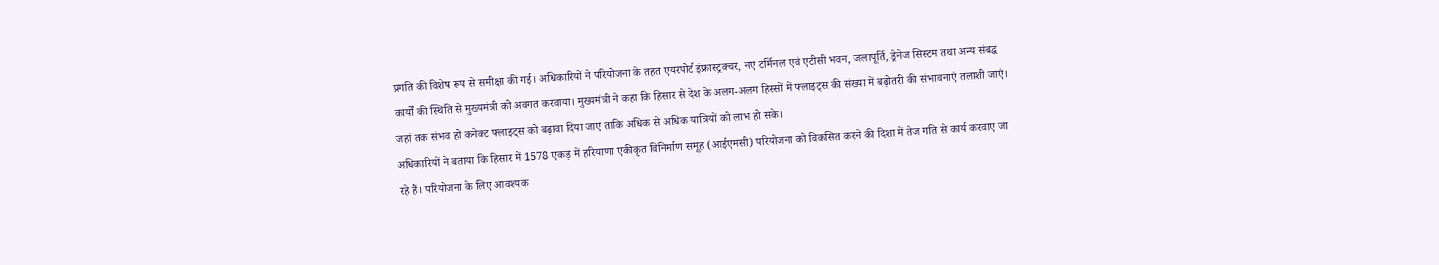प्रगति की विशेष रूप से समीक्षा की गई। अधिकारियों ने परियोजना के तहत एयरपोर्ट इंफ्रास्ट्रक्चर, नए टर्मिनल एवं एटीसी भवन, जलापूर्ति, ड्रेनेज सिस्टम तथा अन्य संबद्ध कार्यों की स्थिति से मुख्यमंत्री को अवगत करवाया। मुख्यमंत्री ने कहा कि हिसार से देश के अलग-अलग हिस्सों में फ्लाइट्स की संख्या में बढ़ोतरी की संभावनाएं तलाशी जाएं। जहां तक संभव हो कनेक्ट फ्लाइट्स को बढ़ावा दिया जाए ताकि अधिक से अधिक यात्रियों को लाभ हो सके।
अधिकारियों ने बताया कि हिसार में 1578 एकड़ में हरियाणा एकीकृत विनिर्माण समूह (आईएमसी) परियोजना को विकसित करने की दिशा में तेज गति से कार्य करवाए जा रहे हैं। परियोजना के लिए आवश्यक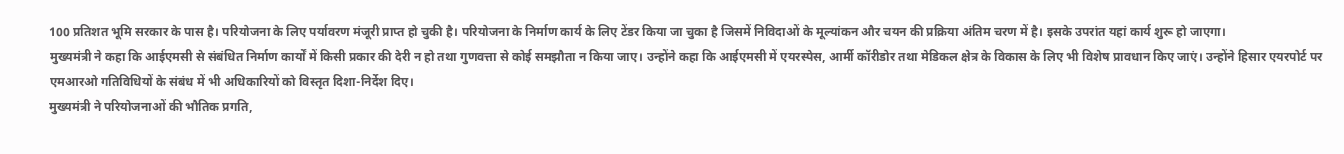100 प्रतिशत भूमि सरकार के पास है। परियोजना के लिए पर्यावरण मंजूरी प्राप्त हो चुकी है। परियोजना के निर्माण कार्य के लिए टेंडर किया जा चुका है जिसमें निविदाओं के मूल्यांकन और चयन की प्रक्रिया अंतिम चरण में है। इसके उपरांत यहां कार्य शुरू हो जाएगा।
मुख्यमंत्री ने कहा कि आईएमसी से संबंधित निर्माण कार्यों में किसी प्रकार की देरी न हो तथा गुणवत्ता से कोई समझौता न किया जाए। उन्होंने कहा कि आईएमसी में एयरस्पेस, आर्मी कॉरीडोर तथा मेडिकल क्षेत्र के विकास के लिए भी विशेष प्रावधान किए जाएं। उन्होंने हिसार एयरपोर्ट पर एमआरओ गतिविधियों के संबंध में भी अधिकारियों को विस्तृत दिशा-निर्देश दिए।
मुख्यमंत्री ने परियोजनाओं की भौतिक प्रगति,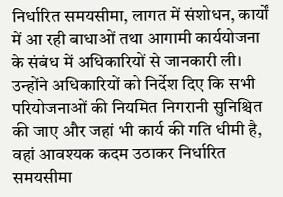निर्धारित समयसीमा, लागत में संशोधन, कार्यों में आ रही बाधाओं तथा आगामी कार्ययोजना के संबंध में अधिकारियों से जानकारी ली। उन्होंने अधिकारियों को निर्देश दिए कि सभी परियोजनाओं की नियमित निगरानी सुनिश्चित की जाए और जहां भी कार्य की गति धीमी है, वहां आवश्यक कदम उठाकर निर्धारित समयसीमा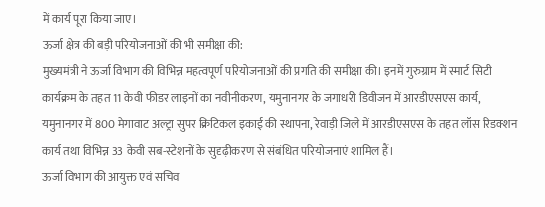में कार्य पूरा किया जाए।
ऊर्जा क्षेत्र की बड़ी परियोजनाओं की भी समीक्षा की:
मुख्यमंत्री ने ऊर्जा विभाग की विभिन्न महत्वपूर्ण परियोजनाओं की प्रगति की समीक्षा की। इनमें गुरुग्राम में स्मार्ट सिटी कार्यक्रम के तहत 11 केवी फीडर लाइनों का नवीनीकरण, यमुनानगर के जगाधरी डिवीजन में आरडीएसएस कार्य, यमुनानगर में 800 मेगावाट अल्ट्रा सुपर क्रिटिकल इकाई की स्थापना, रेवाड़ी जिले में आरडीएसएस के तहत लॉस रिडक्शन कार्य तथा विभिन्न 33 केवी सब-स्टेशनों के सुदृढ़ीकरण से संबंधित परियोजनाएं शामिल हैं।
ऊर्जा विभाग की आयुक्त एवं सचिव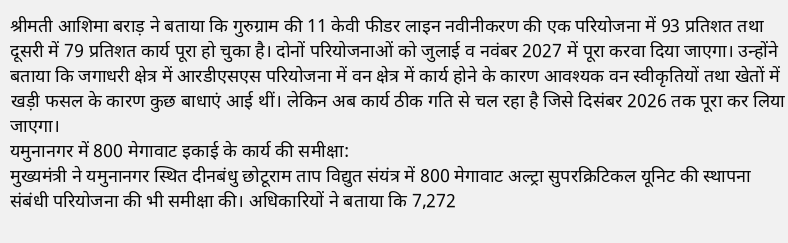श्रीमती आशिमा बराड़ ने बताया कि गुरुग्राम की 11 केवी फीडर लाइन नवीनीकरण की एक परियोजना में 93 प्रतिशत तथा दूसरी में 79 प्रतिशत कार्य पूरा हो चुका है। दोनों परियोजनाओं को जुलाई व नवंबर 2027 में पूरा करवा दिया जाएगा। उन्होंने बताया कि जगाधरी क्षेत्र में आरडीएसएस परियोजना में वन क्षेत्र में कार्य होने के कारण आवश्यक वन स्वीकृतियों तथा खेतों में खड़ी फसल के कारण कुछ बाधाएं आई थीं। लेकिन अब कार्य ठीक गति से चल रहा है जिसे दिसंबर 2026 तक पूरा कर लिया जाएगा।
यमुनानगर में 800 मेगावाट इकाई के कार्य की समीक्षा:
मुख्यमंत्री ने यमुनानगर स्थित दीनबंधु छोटूराम ताप विद्युत संयंत्र में 800 मेगावाट अल्ट्रा सुपरक्रिटिकल यूनिट की स्थापना संबंधी परियोजना की भी समीक्षा की। अधिकारियों ने बताया कि 7,272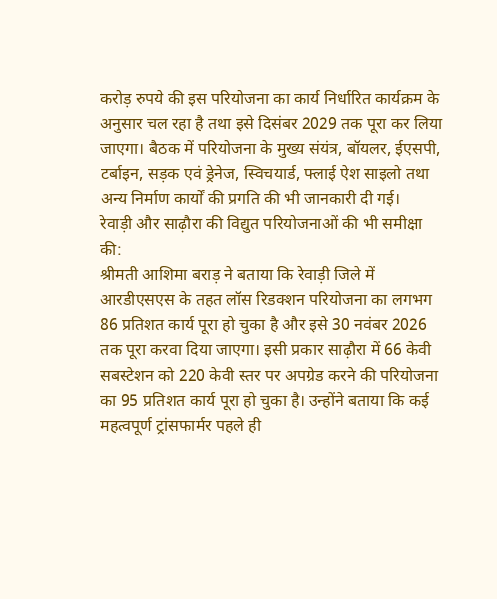करोड़ रुपये की इस परियोजना का कार्य निर्धारित कार्यक्रम के अनुसार चल रहा है तथा इसे दिसंबर 2029 तक पूरा कर लिया जाएगा। बैठक में परियोजना के मुख्य संयंत्र, बॉयलर, ईएसपी, टर्बाइन, सड़क एवं ड्रेनेज, स्विचयार्ड, फ्लाई ऐश साइलो तथा अन्य निर्माण कार्यों की प्रगति की भी जानकारी दी गई।
रेवाड़ी और साढ़ौरा की विद्युत परियोजनाओं की भी समीक्षा की:
श्रीमती आशिमा बराड़ ने बताया कि रेवाड़ी जिले में आरडीएसएस के तहत लॉस रिडक्शन परियोजना का लगभग 86 प्रतिशत कार्य पूरा हो चुका है और इसे 30 नवंबर 2026 तक पूरा करवा दिया जाएगा। इसी प्रकार साढ़ौरा में 66 केवी सबस्टेशन को 220 केवी स्तर पर अपग्रेड करने की परियोजना का 95 प्रतिशत कार्य पूरा हो चुका है। उन्होंने बताया कि कई महत्वपूर्ण ट्रांसफार्मर पहले ही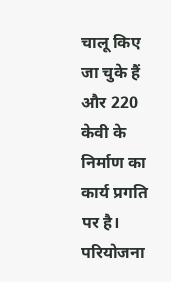चालू किए जा चुके हैं और 220 केवी के निर्माण का कार्य प्रगति पर है। परियोजना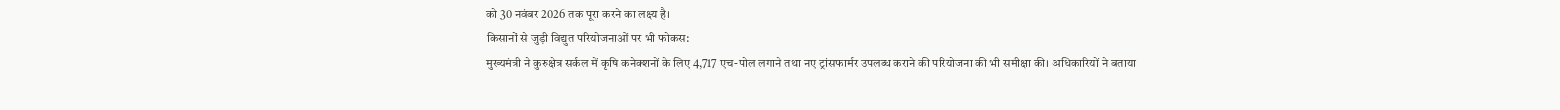को 30 नवंबर 2026 तक पूरा करने का लक्ष्य है।
किसानों से जुड़ी विद्युत परियोजनाओं पर भी फोकस:
मुख्यमंत्री ने कुरुक्षेत्र सर्कल में कृषि कनेक्शनों के लिए 4,717 एच-पोल लगाने तथा नए ट्रांसफार्मर उपलब्ध कराने की परियोजना की भी समीक्षा की। अधिकारियों ने बताया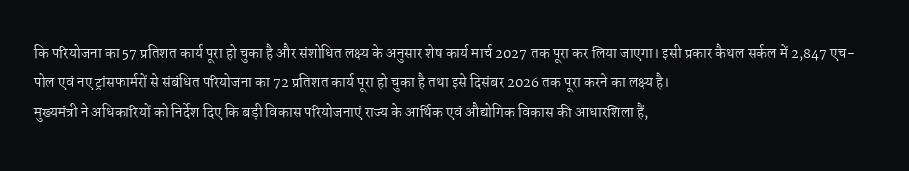कि परियोजना का 57 प्रतिशत कार्य पूरा हो चुका है और संशोधित लक्ष्य के अनुसार शेष कार्य मार्च 2027 तक पूरा कर लिया जाएगा। इसी प्रकार कैथल सर्कल में 2,847 एच-पोल एवं नए ट्रांसफार्मरों से संबंधित परियोजना का 72 प्रतिशत कार्य पूरा हो चुका है तथा इसे दिसंबर 2026 तक पूरा करने का लक्ष्य है।
मुख्यमंत्री ने अधिकारियों को निर्देश दिए कि बड़ी विकास परियोजनाएं राज्य के आर्थिक एवं औद्योगिक विकास की आधारशिला हैं,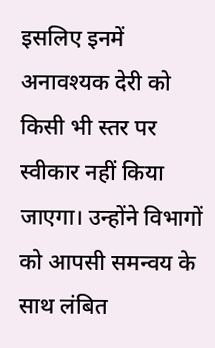इसलिए इनमें अनावश्यक देरी को किसी भी स्तर पर स्वीकार नहीं किया जाएगा। उन्होंने विभागों को आपसी समन्वय के साथ लंबित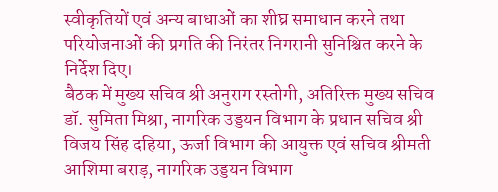स्वीकृतियों एवं अन्य बाधाओं का शीघ्र समाधान करने तथा परियोजनाओं की प्रगति की निरंतर निगरानी सुनिश्चित करने के निर्देश दिए।
बैठक में मुख्य सचिव श्री अनुराग रस्तोगी, अतिरिक्त मुख्य सचिव डॉ. सुमिता मिश्रा, नागरिक उड्डयन विभाग के प्रधान सचिव श्री विजय सिंह दहिया, ऊर्जा विभाग की आयुक्त एवं सचिव श्रीमती आशिमा बराड़, नागरिक उड्डयन विभाग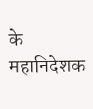के महानिदेशक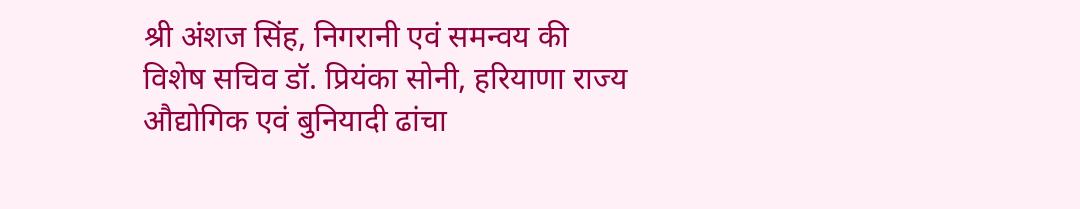श्री अंशज सिंह, निगरानी एवं समन्वय की विशेष सचिव डॉ. प्रियंका सोनी, हरियाणा राज्य औद्योगिक एवं बुनियादी ढांचा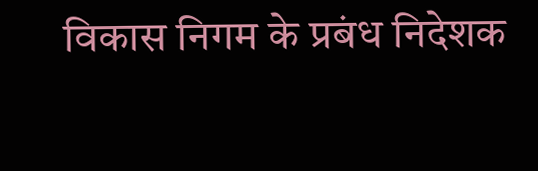विकास निगम के प्रबंध निदेशक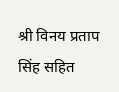श्री विनय प्रताप सिंह सहित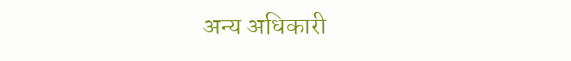अन्य अधिकारी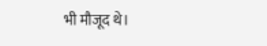भी मौजूद थे।